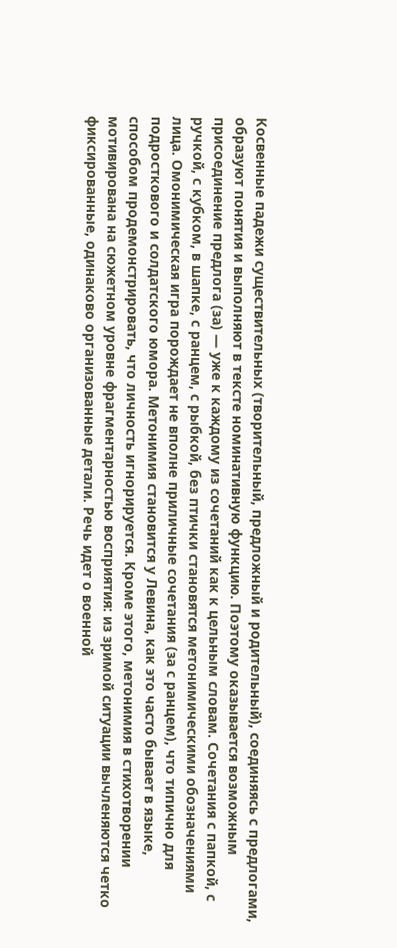Косвенные падежи существительных (творительный, предложный и родительный), соединяясь с предлогами, образуют понятия и выполняют в тексте номинативную функцию. Поэтому оказывается возможным присоединение предлога (за) — уже к каждому из сочетаний как к цельным словам. Сочетания с папкой, с ручкой, с кубком, в шапке, с ранцем, с рыбкой, без птички становятся метонимическими обозначениями лица. Омонимическая игра порождает не вполне приличные сочетания (за с ранцем), что типично для подросткового и солдатского юмора. Метонимия становится у Левина, как это часто бывает в языке, способом продемонстрировать, что личность игнорируется. Кроме этого, метонимия в стихотворении мотивирована на сюжетном уровне фрагментарностью восприятия: из зримой ситуации вычленяются четко фиксированные, одинаково организованные детали. Речь идет о военной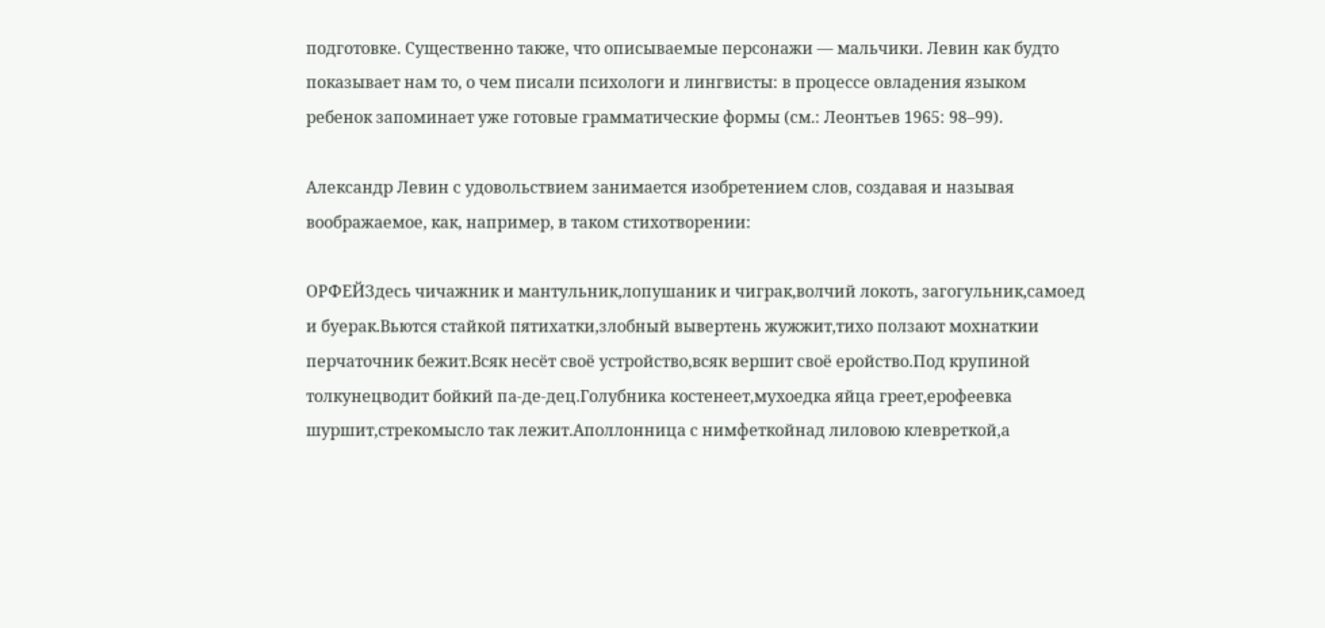подготовке. Существенно также, что описываемые персонажи — мальчики. Левин как будто показывает нам то, о чем писали психологи и лингвисты: в процессе овладения языком ребенок запоминает уже готовые грамматические формы (см.: Леонтьев 1965: 98–99).

Александр Левин с удовольствием занимается изобретением слов, создавая и называя воображаемое, как, например, в таком стихотворении:

ОРФЕЙЗдесь чичажник и мантульник,лопушаник и чиграк,волчий локоть, загогульник,самоед и буерак.Вьются стайкой пятихатки,злобный вывертень жужжит,тихо ползают мохнаткии перчаточник бежит.Всяк несёт своё устройство,всяк вершит своё еройство.Под крупиной толкунецводит бойкий па-де-дец.Голубника костенеет,мухоедка яйца греет,ерофеевка шуршит,стрекомысло так лежит.Аполлонница с нимфеткойнад лиловою клевреткой,а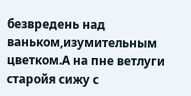безвредень над ваньком,изумительным цветком.А на пне ветлуги старойя сижу с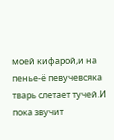моей кифарой,и на пенье-ё певучевсяка тварь слетает тучей.И пока звучит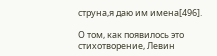струна,я даю им имена[496].

О том, как появилось это стихотворение, Левин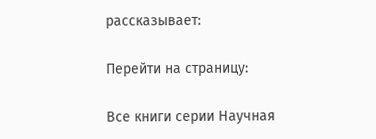рассказывает:

Перейти на страницу:

Все книги серии Научная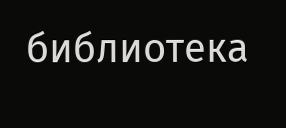библиотека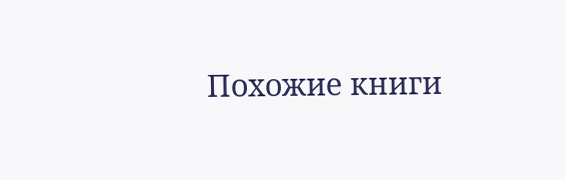Похожие книги